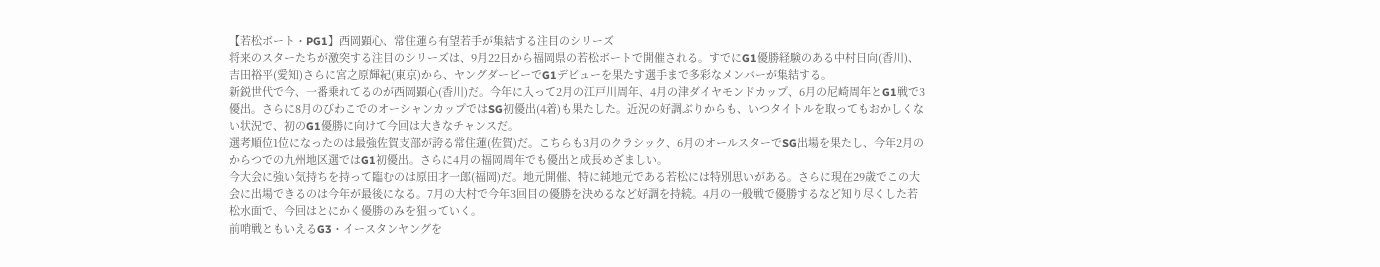【若松ボート・PG1】西岡顕心、常住蓮ら有望若手が集結する注目のシリーズ
将来のスターたちが激突する注目のシリーズは、9月22日から福岡県の若松ボートで開催される。すでにG1優勝経験のある中村日向(香川)、吉田裕平(愛知)さらに宮之原輝紀(東京)から、ヤングダービーでG1デビューを果たす選手まで多彩なメンバーが集結する。
新鋭世代で今、一番乗れてるのが西岡顕心(香川)だ。今年に入って2月の江戸川周年、4月の津ダイヤモンドカップ、6月の尼崎周年とG1戦で3優出。さらに8月のびわこでのオーシャンカップではSG初優出(4着)も果たした。近況の好調ぶりからも、いつタイトルを取ってもおかしくない状況で、初のG1優勝に向けて今回は大きなチャンスだ。
選考順位1位になったのは最強佐賀支部が誇る常住蓮(佐賀)だ。こちらも3月のクラシック、6月のオールスターでSG出場を果たし、今年2月のからつでの九州地区選ではG1初優出。さらに4月の福岡周年でも優出と成長めざましい。
今大会に強い気持ちを持って臨むのは原田才一郎(福岡)だ。地元開催、特に純地元である若松には特別思いがある。さらに現在29歳でこの大会に出場できるのは今年が最後になる。7月の大村で今年3回目の優勝を決めるなど好調を持続。4月の一般戦で優勝するなど知り尽くした若松水面で、今回はとにかく優勝のみを狙っていく。
前哨戦ともいえるG3・イースタンヤングを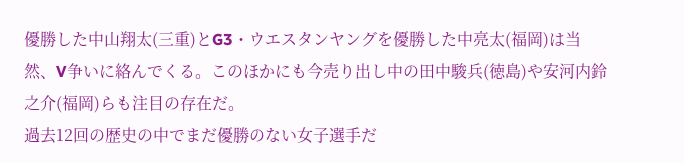優勝した中山翔太(三重)とG3・ウエスタンヤングを優勝した中亮太(福岡)は当然、V争いに絡んでくる。このほかにも今売り出し中の田中駿兵(徳島)や安河内鈴之介(福岡)らも注目の存在だ。
過去12回の歴史の中でまだ優勝のない女子選手だ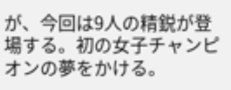が、今回は9人の精鋭が登場する。初の女子チャンピオンの夢をかける。